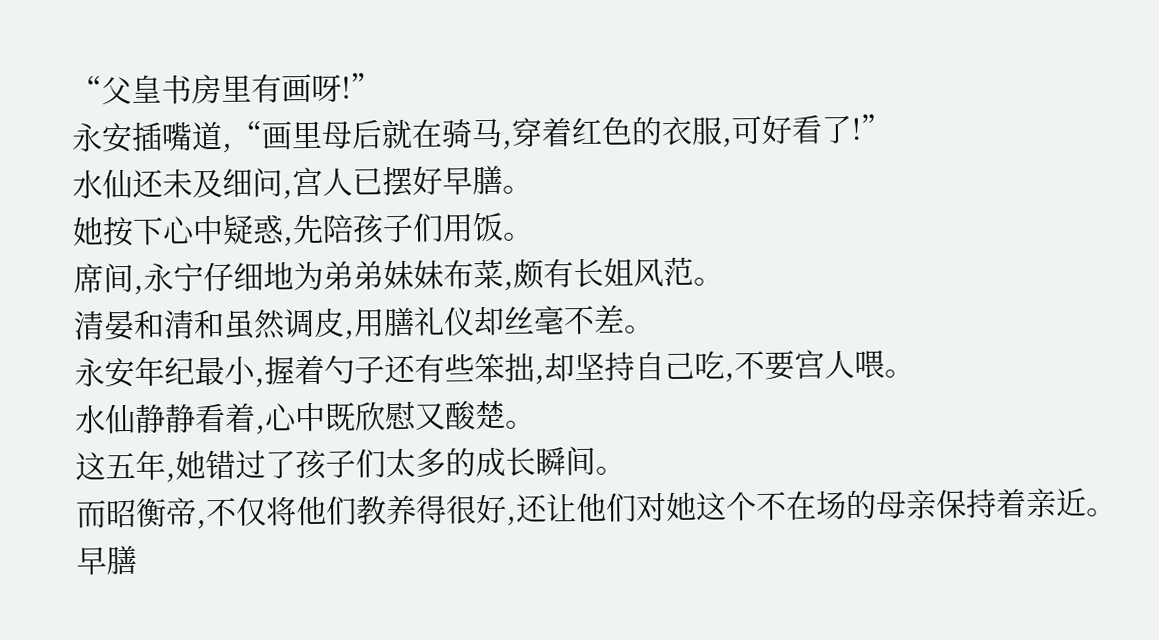“父皇书房里有画呀!”
永安插嘴道,“画里母后就在骑马,穿着红色的衣服,可好看了!”
水仙还未及细问,宫人已摆好早膳。
她按下心中疑惑,先陪孩子们用饭。
席间,永宁仔细地为弟弟妹妹布菜,颇有长姐风范。
清晏和清和虽然调皮,用膳礼仪却丝毫不差。
永安年纪最小,握着勺子还有些笨拙,却坚持自己吃,不要宫人喂。
水仙静静看着,心中既欣慰又酸楚。
这五年,她错过了孩子们太多的成长瞬间。
而昭衡帝,不仅将他们教养得很好,还让他们对她这个不在场的母亲保持着亲近。
早膳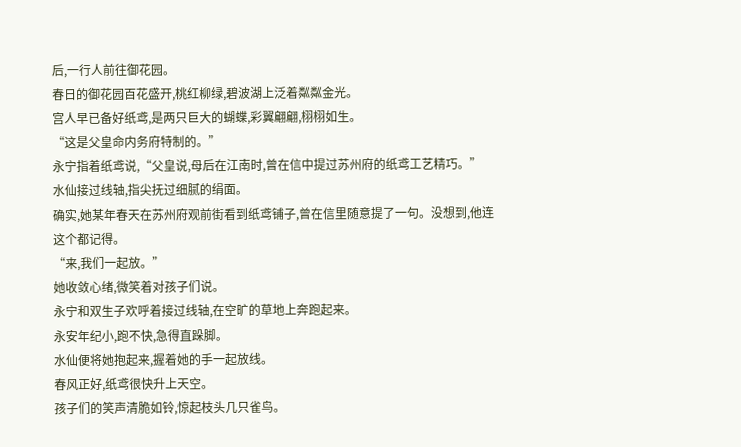后,一行人前往御花园。
春日的御花园百花盛开,桃红柳绿,碧波湖上泛着粼粼金光。
宫人早已备好纸鸢,是两只巨大的蝴蝶,彩翼翩翩,栩栩如生。
“这是父皇命内务府特制的。”
永宁指着纸鸢说,“父皇说,母后在江南时,曾在信中提过苏州府的纸鸢工艺精巧。”
水仙接过线轴,指尖抚过细腻的绢面。
确实,她某年春天在苏州府观前街看到纸鸢铺子,曾在信里随意提了一句。没想到,他连这个都记得。
“来,我们一起放。”
她收敛心绪,微笑着对孩子们说。
永宁和双生子欢呼着接过线轴,在空旷的草地上奔跑起来。
永安年纪小,跑不快,急得直跺脚。
水仙便将她抱起来,握着她的手一起放线。
春风正好,纸鸢很快升上天空。
孩子们的笑声清脆如铃,惊起枝头几只雀鸟。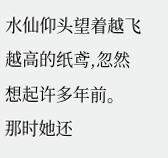水仙仰头望着越飞越高的纸鸢,忽然想起许多年前。
那时她还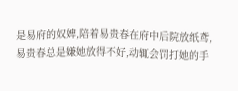是易府的奴婢,陪着易贵春在府中后院放纸鸢,易贵春总是嫌她放得不好,动辄会罚打她的手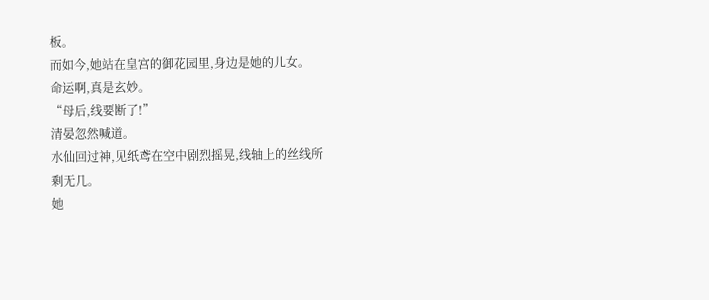板。
而如今,她站在皇宫的御花园里,身边是她的儿女。
命运啊,真是玄妙。
“母后,线要断了!”
清晏忽然喊道。
水仙回过神,见纸鸢在空中剧烈摇晃,线轴上的丝线所剩无几。
她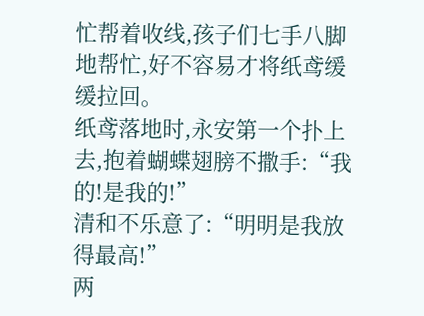忙帮着收线,孩子们七手八脚地帮忙,好不容易才将纸鸢缓缓拉回。
纸鸢落地时,永安第一个扑上去,抱着蝴蝶翅膀不撒手:“我的!是我的!”
清和不乐意了:“明明是我放得最高!”
两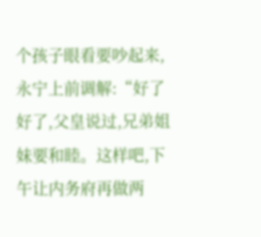个孩子眼看要吵起来,永宁上前调解:“好了好了,父皇说过,兄弟姐妹要和睦。这样吧,下午让内务府再做两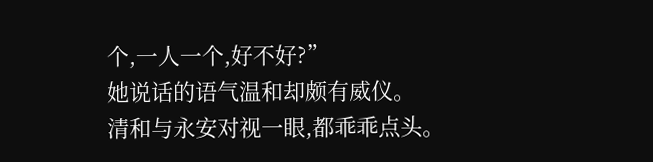个,一人一个,好不好?”
她说话的语气温和却颇有威仪。
清和与永安对视一眼,都乖乖点头。